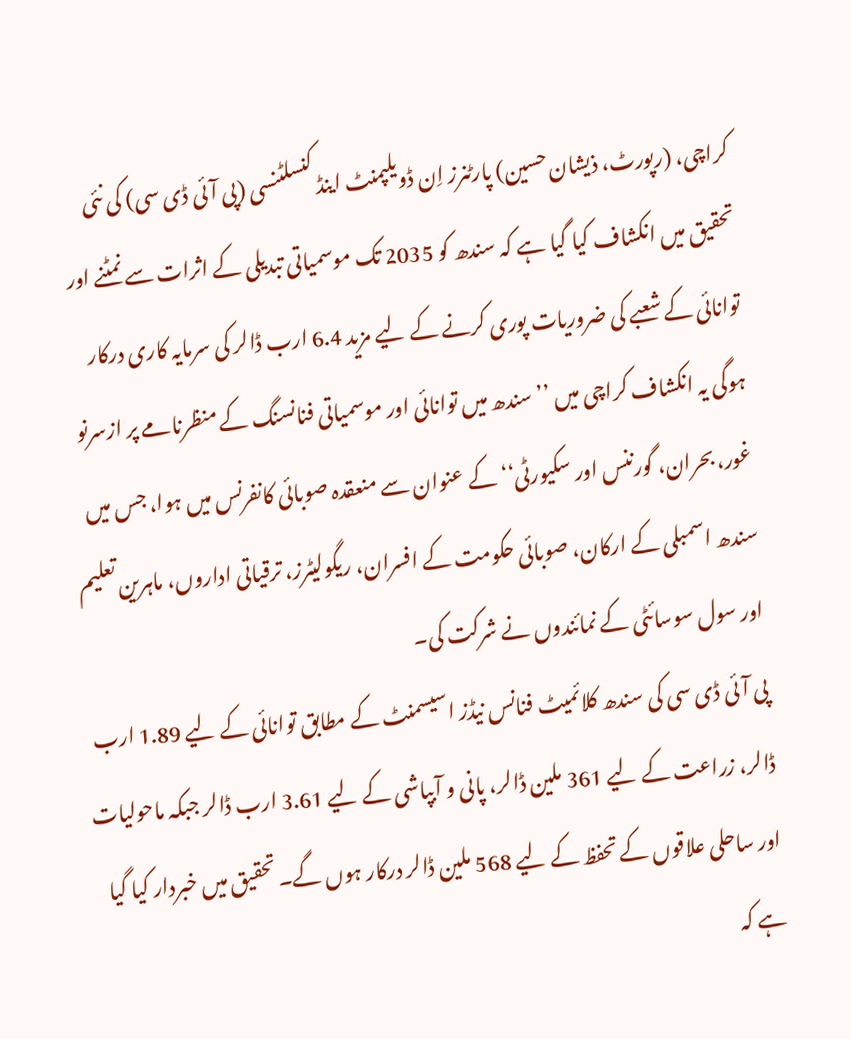کراچی، (رپورٹ، ذیشان حسین) پارٹنرز اِن ڈویلپمنٹ اینڈ کنسلٹنسی (پی آئی ڈی سی) کی نئی تحقیق میں انکشاف کیا گیا ہے کہ سندھ کو 2035 تک موسمیاتی تبدیلی کے اثرات سے نمٹنے اور توانائی کے شعبے کی ضروریات پوری کرنے کے لیے مزید 6.4 ارب ڈالر کی سرمایہ کاری درکار ہوگی یہ انکشاف کراچی میں ’’سندھ میں توانائی اور موسمیاتی فنانسنگ کے منظرنامے پر ازسرنو غور، بحران، گورننس اور سکیورٹی‘‘ کے عنوان سے منعقدہ صوبائی کانفرنس میں ہوا، جس میں سندھ اسمبلی کے ارکان، صوبائی حکومت کے افسران، ریگولیٹرز، ترقیاتی اداروں، ماہرین تعلیم اور سول سوسائٹی کے نمائندوں نے شرکت کی۔
پی آئی ڈی سی کی سندھ کلائمیٹ فنانس نیڈز اسیسمنٹ کے مطابق توانائی کے لیے 1.89 ارب ڈالر، زراعت کے لیے 361 ملین ڈالر، پانی و آبپاشی کے لیے 3.61 ارب ڈالر جبکہ ماحولیات اور ساحلی علاقوں کے تحفظ کے لیے 568 ملین ڈالر درکار ہوں گے۔ تحقیق میں خبردار کیا گیا ہے کہ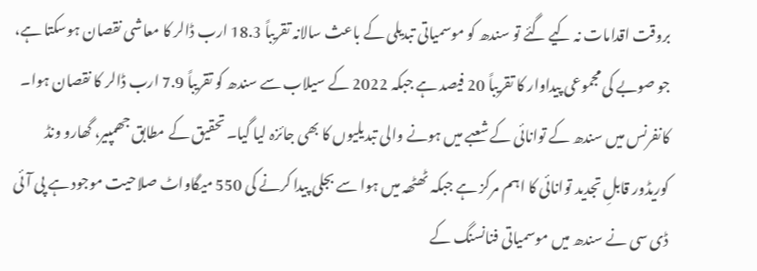بروقت اقدامات نہ کیے گئے تو سندھ کو موسمیاتی تبدیلی کے باعث سالانہ تقریباً 18.3 ارب ڈالر کا معاشی نقصان ہوسکتا ہے، جو صوبے کی مجموعی پیداوار کا تقریباً 20 فیصد ہے جبکہ 2022 کے سیلاب سے سندھ کو تقریباً 7.9 ارب ڈالر کا نقصان ہوا۔
کانفرنس میں سندھ کے توانائی کے شعبے میں ہونے والی تبدیلیوں کا بھی جائزہ لیا گیا۔ تحقیق کے مطابق جھمپیر، گھارو ونڈ کوریڈور قابلِ تجدید توانائی کا اہم مرکز ہے جبکہ ٹھٹھہ میں ہوا سے بجلی پیدا کرنے کی 550 میگاواٹ صلاحیت موجود ہے پی آئی ڈی سی نے سندھ میں موسمیاتی فنانسنگ کے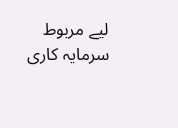لیے مربوط سرمایہ کاری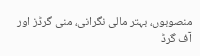منصوبوں، بہتر مالی نگرانی، منی گرڈز اور آف گرڈ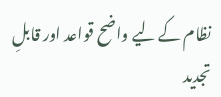نظام کے لیے واضح قواعد اور قابلِ تجدید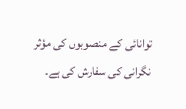توانائی کے منصوبوں کی مؤثر نگرانی کی سفارش کی ہے۔